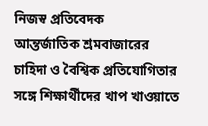নিজস্ব প্রতিবেদক
আন্তর্জাতিক শ্রমবাজারের চাহিদা ও বৈশ্বিক প্রতিযোগিতার সঙ্গে শিক্ষার্থীদের খাপ খাওয়াতে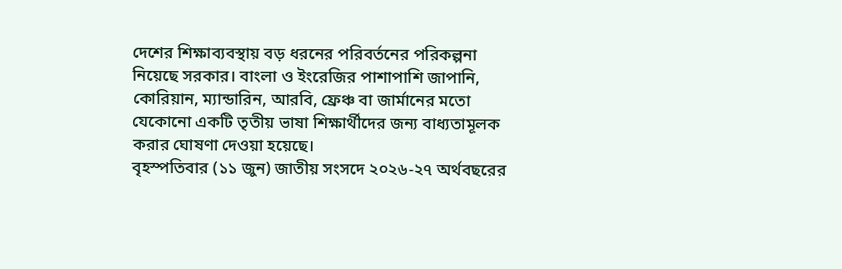দেশের শিক্ষাব্যবস্থায় বড় ধরনের পরিবর্তনের পরিকল্পনা নিয়েছে সরকার। বাংলা ও ইংরেজির পাশাপাশি জাপানি, কোরিয়ান, ম্যান্ডারিন, আরবি, ফ্রেঞ্চ বা জার্মানের মতো যেকোনো একটি তৃতীয় ভাষা শিক্ষার্থীদের জন্য বাধ্যতামূলক করার ঘোষণা দেওয়া হয়েছে।
বৃহস্পতিবার (১১ জুন) জাতীয় সংসদে ২০২৬-২৭ অর্থবছরের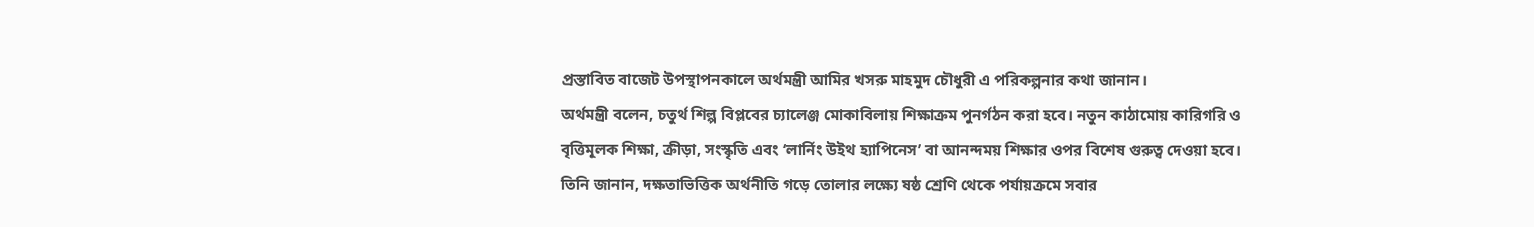প্রস্তাবিত বাজেট উপস্থাপনকালে অর্থমন্ত্রী আমির খসরু মাহমুদ চৌধুরী এ পরিকল্পনার কথা জানান।
অর্থমন্ত্রী বলেন, চতুর্থ শিল্প বিপ্লবের চ্যালেঞ্জ মোকাবিলায় শিক্ষাক্রম পুনর্গঠন করা হবে। নতুন কাঠামোয় কারিগরি ও বৃত্তিমূলক শিক্ষা, ক্রীড়া, সংস্কৃতি এবং ‘লার্নিং উইথ হ্যাপিনেস’ বা আনন্দময় শিক্ষার ওপর বিশেষ গুরুত্ব দেওয়া হবে।
তিনি জানান, দক্ষতাভিত্তিক অর্থনীতি গড়ে তোলার লক্ষ্যে ষষ্ঠ শ্রেণি থেকে পর্যায়ক্রমে সবার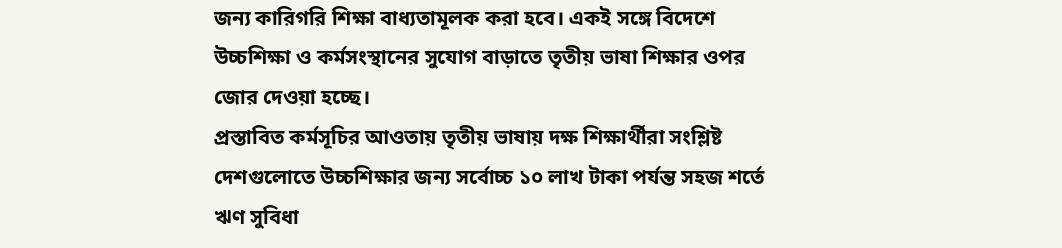জন্য কারিগরি শিক্ষা বাধ্যতামূলক করা হবে। একই সঙ্গে বিদেশে উচ্চশিক্ষা ও কর্মসংস্থানের সুযোগ বাড়াতে তৃতীয় ভাষা শিক্ষার ওপর জোর দেওয়া হচ্ছে।
প্রস্তাবিত কর্মসূচির আওতায় তৃতীয় ভাষায় দক্ষ শিক্ষার্থীরা সংশ্লিষ্ট দেশগুলোতে উচ্চশিক্ষার জন্য সর্বোচ্চ ১০ লাখ টাকা পর্যন্ত সহজ শর্তে ঋণ সুবিধা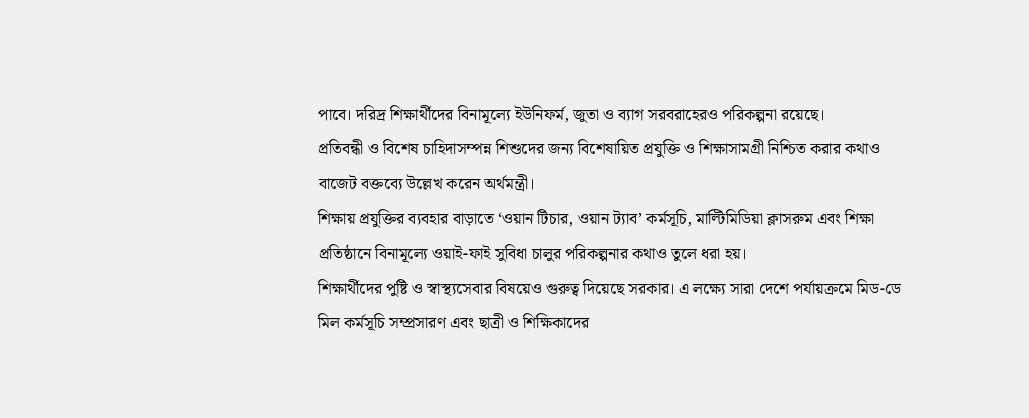পাবে। দরিদ্র শিক্ষার্থীদের বিনামূল্যে ইউনিফর্ম, জুতা ও ব্যাগ সরবরাহেরও পরিকল্পনা রয়েছে।
প্রতিবন্ধী ও বিশেষ চাহিদাসম্পন্ন শিশুদের জন্য বিশেষায়িত প্রযুক্তি ও শিক্ষাসামগ্রী নিশ্চিত করার কথাও বাজেট বক্তব্যে উল্লেখ করেন অর্থমন্ত্রী।
শিক্ষায় প্রযুক্তির ব্যবহার বাড়াতে ‘ওয়ান টিচার, ওয়ান ট্যাব’ কর্মসূচি, মাল্টিমিডিয়া ক্লাসরুম এবং শিক্ষা প্রতিষ্ঠানে বিনামূল্যে ওয়াই-ফাই সুবিধা চালুর পরিকল্পনার কথাও তুলে ধরা হয়।
শিক্ষার্থীদের পুষ্টি ও স্বাস্থ্যসেবার বিষয়েও গুরুত্ব দিয়েছে সরকার। এ লক্ষ্যে সারা দেশে পর্যায়ক্রমে মিড-ডে মিল কর্মসূচি সম্প্রসারণ এবং ছাত্রী ও শিক্ষিকাদের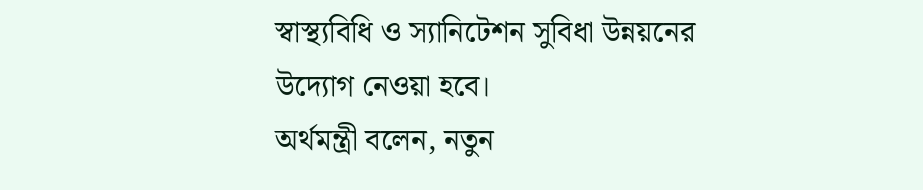স্বাস্থ্যবিধি ও স্যানিটেশন সুবিধা উন্নয়নের উদ্যোগ নেওয়া হবে।
অর্থমন্ত্রী বলেন, নতুন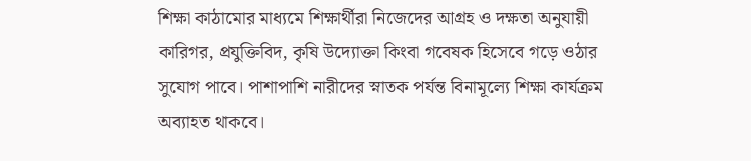শিক্ষা কাঠামোর মাধ্যমে শিক্ষার্থীরা নিজেদের আগ্রহ ও দক্ষতা অনুযায়ী কারিগর, প্রযুক্তিবিদ, কৃষি উদ্যোক্তা কিংবা গবেষক হিসেবে গড়ে ওঠার সুযোগ পাবে। পাশাপাশি নারীদের স্নাতক পর্যন্ত বিনামূল্যে শিক্ষা কার্যক্রম অব্যাহত থাকবে।